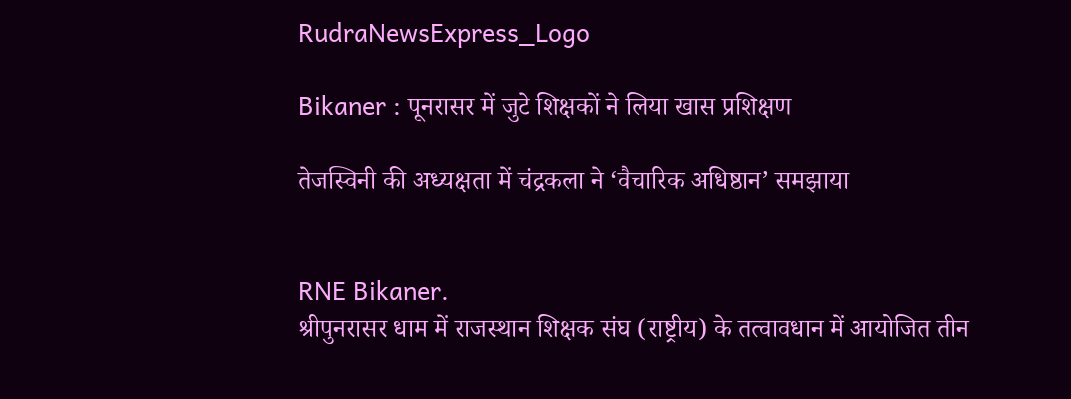RudraNewsExpress_Logo

Bikaner : पूनरासर में जुटे शिक्षकों ने लिया खास प्रशिक्षण

तेजस्विनी की अध्यक्षता में चंद्रकला ने ‘वैचारिक अधिष्ठान’ समझाया


RNE Bikaner.
श्रीपुनरासर धाम में राजस्थान शिक्षक संघ (राष्ट्रीय) के तत्वावधान में आयोजित तीन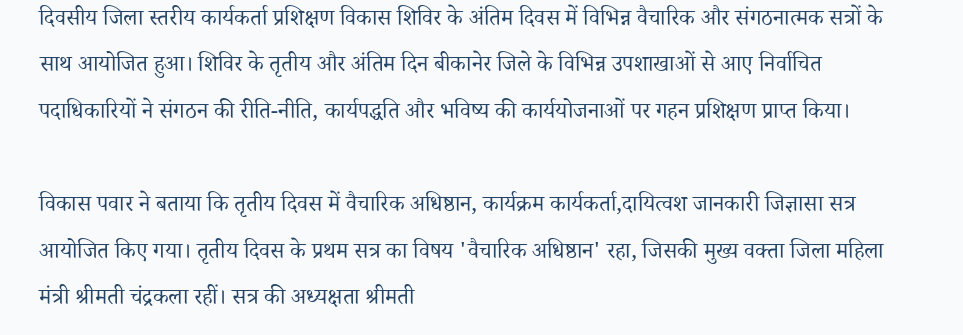दिवसीय जिला स्तरीय कार्यकर्ता प्रशिक्षण विकास शिविर के अंतिम दिवस में विभिन्न वैचारिक और संगठनात्मक सत्रों के साथ आयोजित हुआ। शिविर के तृतीय और अंतिम दिन बीकानेर जिले के विभिन्न उपशाखाओं से आए निर्वाचित पदाधिकारियों ने संगठन की रीति-नीति, कार्यपद्धति और भविष्य की कार्ययोजनाओं पर गहन प्रशिक्षण प्राप्त किया।

विकास पवार ने बताया कि तृतीय दिवस में वैचारिक अधिष्ठान, कार्यक्रम कार्यकर्ता,दायित्वश जानकारी जिज्ञासा सत्र आयोजित किए गया। तृतीय दिवस के प्रथम सत्र का विषय 'वैचारिक अधिष्ठान' रहा, जिसकी मुख्य वक्ता जिला महिला मंत्री श्रीमती चंद्रकला रहीं। सत्र की अध्यक्षता श्रीमती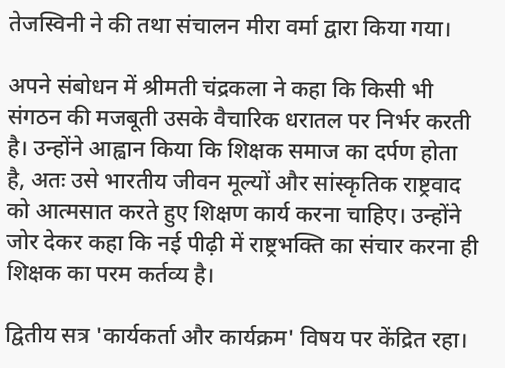तेजस्विनी ने की तथा संचालन मीरा वर्मा द्वारा किया गया।

अपने संबोधन में श्रीमती चंद्रकला ने कहा कि किसी भी संगठन की मजबूती उसके वैचारिक धरातल पर निर्भर करती है। उन्होंने आह्वान किया कि शिक्षक समाज का दर्पण होता है, अतः उसे भारतीय जीवन मूल्यों और सांस्कृतिक राष्ट्रवाद को आत्मसात करते हुए शिक्षण कार्य करना चाहिए। उन्होंने जोर देकर कहा कि नई पीढ़ी में राष्ट्रभक्ति का संचार करना ही शिक्षक का परम कर्तव्य है।

द्वितीय सत्र 'कार्यकर्ता और कार्यक्रम' विषय पर केंद्रित रहा।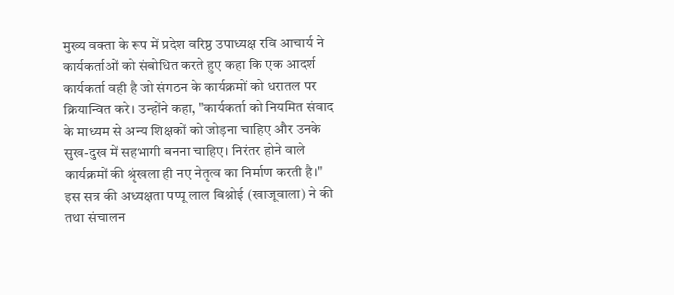मुख्य वक्ता के रूप में प्रदेश वरिष्ठ उपाध्यक्ष रवि आचार्य ने कार्यकर्ताओं को संबोधित करते हुए कहा कि एक आदर्श कार्यकर्ता वही है जो संगठन के कार्यक्रमों को धरातल पर क्रियान्वित करे। उन्होंने कहा, "कार्यकर्ता को नियमित संवाद के माध्यम से अन्य शिक्षकों को जोड़ना चाहिए और उनके सुख-दुख में सहभागी बनना चाहिए। निरंतर होने वाले कार्यक्रमों की श्रृंखला ही नए नेतृत्व का निर्माण करती है।" इस सत्र की अध्यक्षता पप्पू लाल बिश्नोई (खाजूवाला) ने की तथा संचालन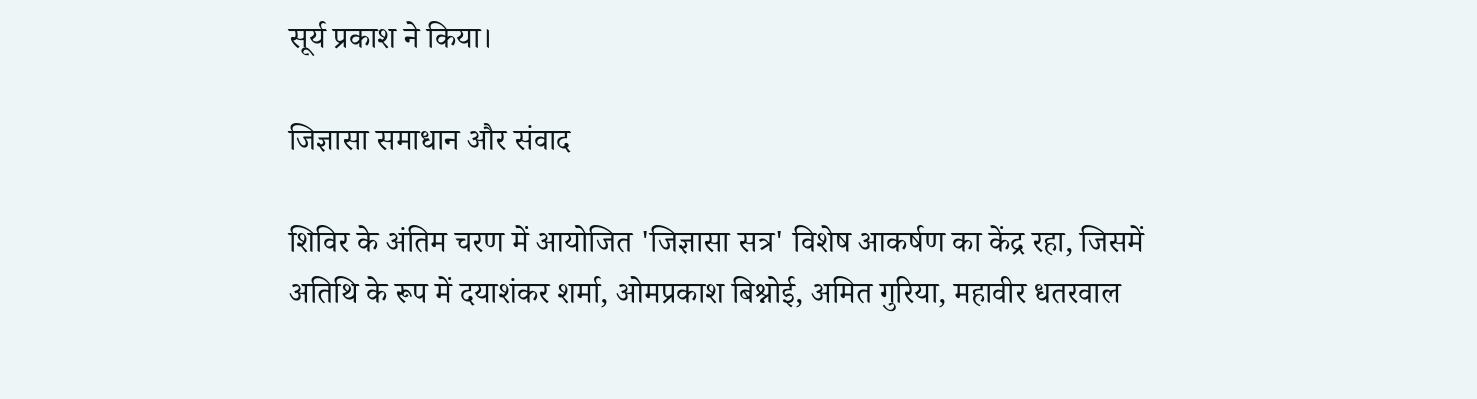सूर्य प्रकाश ने किया।

जिज्ञासा समाधान और संवाद

शिविर के अंतिम चरण में आयोजित 'जिज्ञासा सत्र' विशेष आकर्षण का केंद्र रहा, जिसमें अतिथि के रूप में दयाशंकर शर्मा, ओमप्रकाश बिश्नोई, अमित गुरिया, महावीर धतरवाल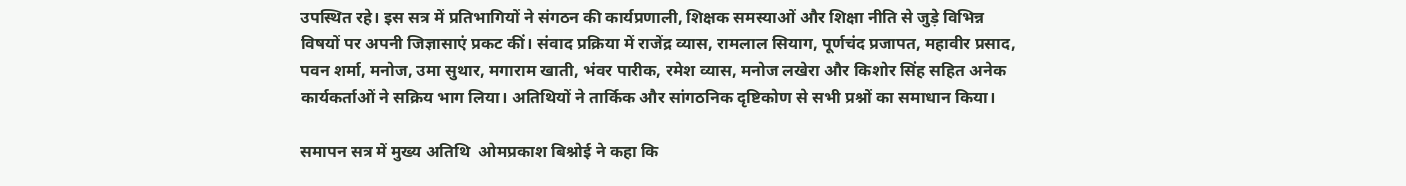उपस्थित रहे। इस सत्र में प्रतिभागियों ने संगठन की कार्यप्रणाली, शिक्षक समस्याओं और शिक्षा नीति से जुड़े विभिन्न विषयों पर अपनी जिज्ञासाएं प्रकट कीं। संवाद प्रक्रिया में राजेंद्र व्यास, रामलाल सियाग, पूर्णचंद प्रजापत, महावीर प्रसाद, पवन शर्मा, मनोज, उमा सुथार, मगाराम खाती, भंवर पारीक, रमेश व्यास, मनोज लखेरा और किशोर सिंह सहित अनेक कार्यकर्ताओं ने सक्रिय भाग लिया। अतिथियों ने तार्किक और सांगठनिक दृष्टिकोण से सभी प्रश्नों का समाधान किया।

समापन सत्र में मुख्य अतिथि  ओमप्रकाश बिश्नोई ने कहा कि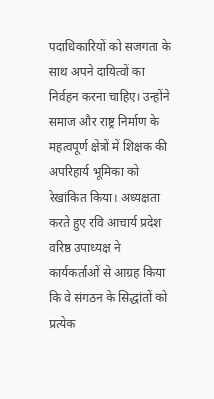पदाधिकारियों को सजगता के साथ अपने दायित्वों का निर्वहन करना चाहिए। उन्होंने समाज और राष्ट्र निर्माण के महत्वपूर्ण क्षेत्रों में शिक्षक की अपरिहार्य भूमिका को रेखांकित किया। अध्यक्षता करते हुए रवि आचार्य प्रदेश वरिष्ठ उपाध्यक्ष ने  कार्यकर्ताओं से आग्रह किया कि वे संगठन के सिद्धांतों को प्रत्येक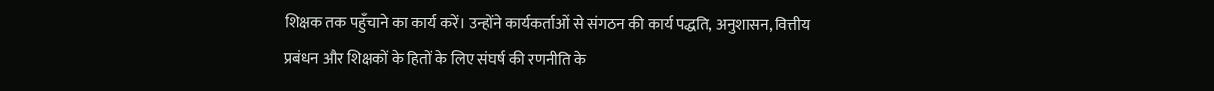शिक्षक तक पहुँचाने का कार्य करें। उन्होंने कार्यकर्ताओं से संगठन की कार्य पद्धति, अनुशासन, वित्तीय प्रबंधन और शिक्षकों के हितों के लिए संघर्ष की रणनीति के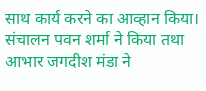साथ कार्य करने का आव्हान किया। संचालन पवन शर्मा ने किया तथा आभार जगदीश मंडा ने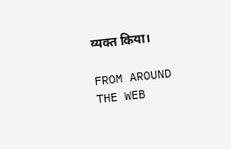व्यक्त किया।

FROM AROUND THE WEB